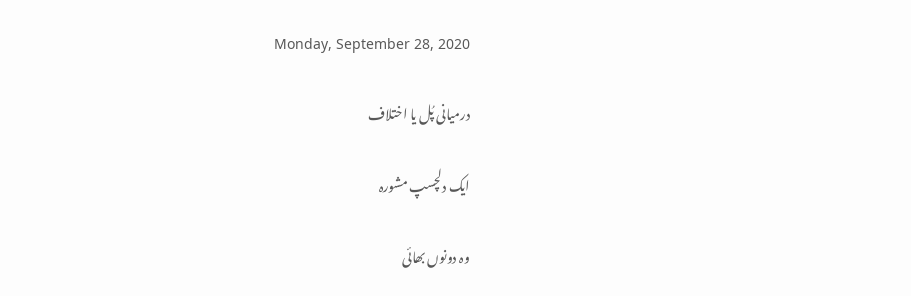Monday, September 28, 2020

درمیانی پُل یا اختلاف

ایک دلچسپ مشورہ

وہ دونوں بھائی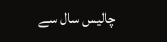چالیس سال سے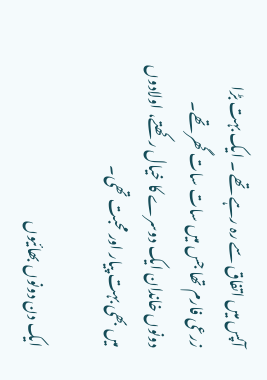آپس میں اتفاق سے رہ رہے تھے ۔ ایک بہت بڑا زرعی فارم تھا جس میں سات سات گھر تھے۔
دونوں خاندان ایک دوسرے کا خیال رکھتے، اولادوں میں بھی بہت پیار اور محبت تھی۔

ایک دن دونوں بھائیوں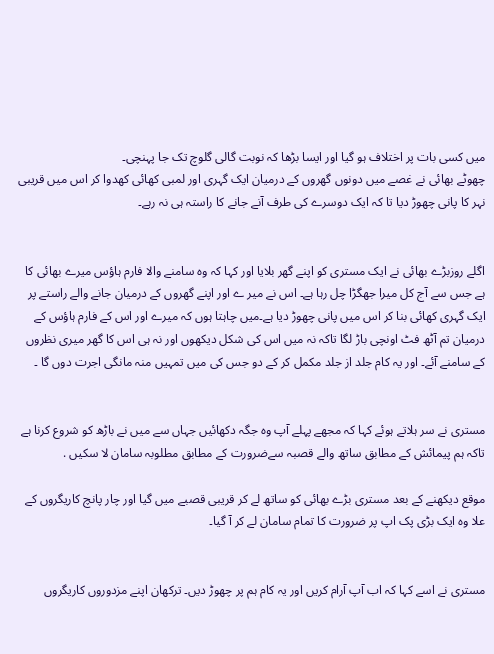میں کسی بات پر اختلاف ہو گیا اور ایسا بڑھا کہ نوبت گالی گلوچ تک جا پہنچی۔
چھوٹے بھائی نے غصے میں دونوں گھروں کے درمیان ایک گہری اور لمبی کھائی کھدوا کر اس میں قریبی نہر کا پانی چھوڑ دیا تا کہ ایک دوسرے کی طرف آنے جانے کا راستہ ہی نہ رہے۔


اگلے روزبڑے بھائی نے ایک مستری کو اپنے گھر بلایا اور کہا کہ وہ سامنے والا فارم ہاؤس میرے بھائی کا ہے جس سے آج کل میرا جھگڑا چل رہا ہے۔ اس نے میر ے اور اپنے گھروں کے درمیان جانے والے راستے پر ایک گہری کھائی بنا کر اس میں پانی چھوڑ دیا ہے۔میں چاہتا ہوں کہ میرے اور اس کے فارم ہاؤس کے درمیان تم آٹھ فٹ اونچی باڑ لگا تاکہ نہ میں اس کی شکل دیکھوں اور نہ ہی اس کا گھر میری نظروں کے سامنے آئے۔ اور یہ کام جلد از جلد مکمل کر کے دو جس کی میں تمہیں منہ مانگی اجرت دوں گا ۔


مستری نے سر ہلاتے ہوئے کہا کہ مجھے پہلے آپ وہ جگہ دکھائیں جہاں سے میں نے باڑھ کو شروع کرنا ہے تاکہ ہم پیمائش کے مطابق ساتھ والے قصبہ سےضرورت کے مطابق مطلوبہ سامان لا سکیں .

موقع دیکھنے کے بعد مستری بڑے بھائی کو ساتھ لے کر قریبی قصبے میں گیا اور چار پانچ کاریگروں کے علا وہ ایک بڑی پک اپ پر ضرورت کا تمام سامان لے کر آ گیا۔


مستری نے اسے کہا کہ اب آپ آرام کریں اور یہ کام ہم پر چھوڑ دیں۔ ترکھان اپنے مزدوروں کاریگروں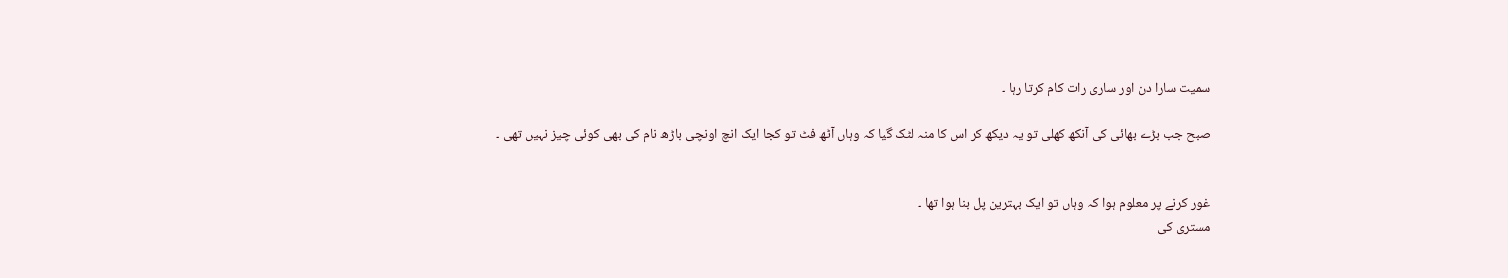سمیت سارا دن اور ساری رات کام کرتا رہا ۔

صبح جب بڑے بھائی کی آنکھ کھلی تو یہ دیکھ کر اس کا منہ لٹک گیا کہ وہاں آٹھ فٹ تو کجا ایک انچ اونچی باڑھ نام کی بھی کوئی چیز نہیں تھی ۔


غور کرنے پر معلوم ہوا کہ وہاں تو ایک بہترین پل بنا ہوا تھا ۔
مستری کی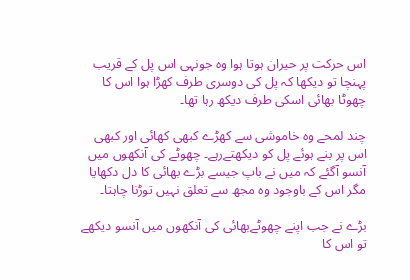اس حرکت پر حیران ہوتا ہوا وہ جونہی اس پل کے قریب پہنچا تو دیکھا کہ پل کی دوسری طرف کھڑا ہوا اس کا چھوٹا بھائی اسکی طرف دیکھ رہا تھا۔

چند لمحے وہ خاموشی سے کھڑے کبھی کھائی اور کبھی اس پر بنے ہوئے پل کو دیکھتےرہے۔ چھوٹے کی آنکھوں میں آنسو آگئے کہ میں نے باپ جیسے بڑے بھائی کا دل دکھایا مگر اس کے باوجود وہ مجھ سے تعلق نہیں توڑنا چاہتا۔

بڑے نے جب اپنے چھوٹےبھائی کی آنکھوں میں آنسو دیکھے تو اس کا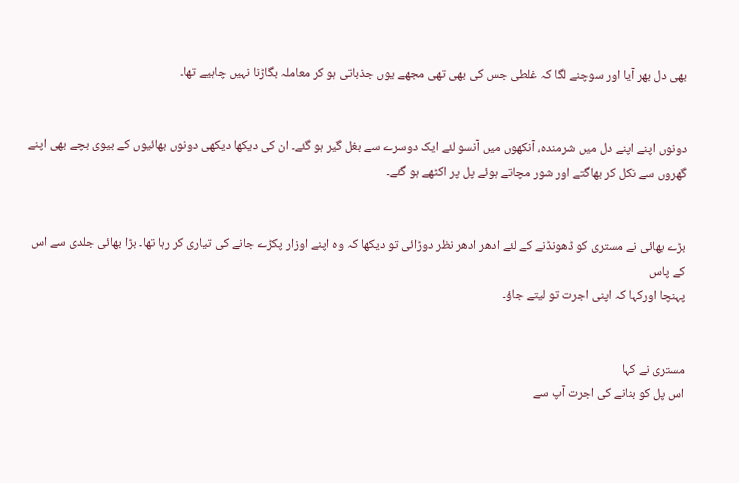بھی دل بھر آیا اور سوچنے لگا کہ غلطی جس کی بھی تھی مجھے یوں جذباتی ہو کر معاملہ بگاڑنا نہیں چاہیے تھا۔


دونوں اپنے اپنے دل میں شرمندہ، آنکھوں میں آنسو لئے ایک دوسرے سے بغل گیر ہو گئے۔ ان کی دیکھا دیکھی دونوں بھائیوں کے بیوی بچے بھی اپنے گھروں سے نکل کر بھاگتے اور شور مچاتے ہوئے پل پر اکٹھے ہو گئے۔


بڑے بھائی نے مستری کو ڈھونڈنے کے لئے ادھر ادھر نظر دوڑائی تو دیکھا کہ وہ اپنے اوزار پکڑے جانے کی تیاری کر رہا تھا۔ بڑا بھائی جلدی سے اس کے پاس
پہنچا اورکہا کہ اپنی اجرت تو لیتے جاؤ۔


مستری نے کہا
اس پل کو بنانے کی اجرت آپ سے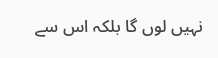نہیں لوں گا بلکہ اس سے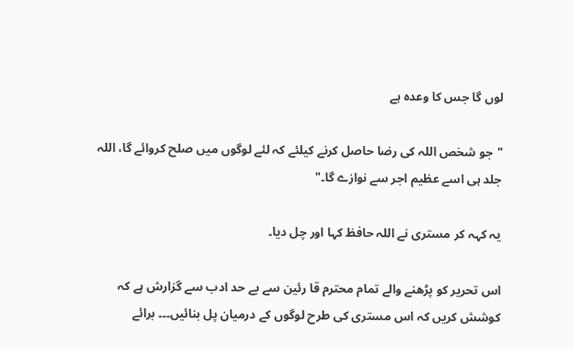لوں گا جس کا وعدہ ہے

"جو شخص اللہ کی رضا حاصل کرنے کیلئے کہ لئے لوگوں میں صلح کروائے گا، اللہ جلد ہی اسے عظیم اجر سے نوازے گا۔"

یہ کہہ کر مستری نے اللہ حافظ کہا اور چل دیا۔

اس تحریر کو پڑھنے والے تمام محترم قا رئین سے بے حد ادب سے گزارش ہے کہ کوشش کریں کہ اس مستری کی طرح لوگوں کے درمیان پل بنائیں۔۔۔ برائے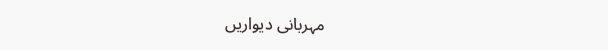مہربانی دیواریں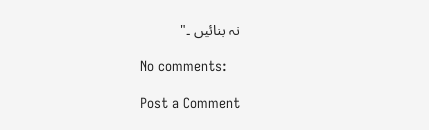نہ بنائیں ۔"

No comments:

Post a Comment